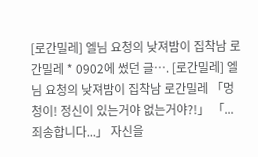[로간밀레] 엘님 요청의 낮져밤이 집착남 로간밀레 * 0902에 썼던 글…. [로간밀레] 엘님 요청의 낮져밤이 집착남 로간밀레 「멍청이! 정신이 있는거야 없는거야?!」 「...죄송합니다...」 자신을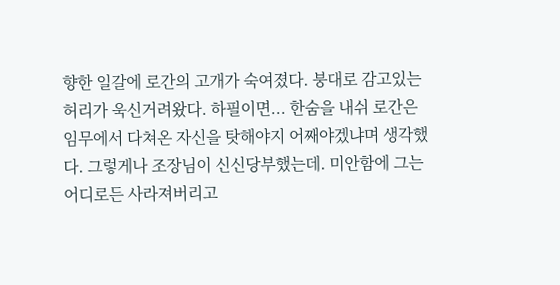향한 일갈에 로간의 고개가 숙여졌다. 붕대로 감고있는 허리가 욱신거려왔다. 하필이면... 한숨을 내쉬 로간은 임무에서 다쳐온 자신을 탓해야지 어째야겠냐며 생각했다. 그렇게나 조장님이 신신당부했는데. 미안함에 그는 어디로든 사라져버리고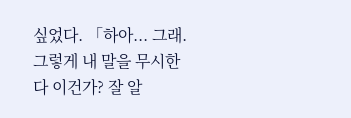싶었다. 「하아... 그래. 그렇게 내 말을 무시한다 이건가? 잘 알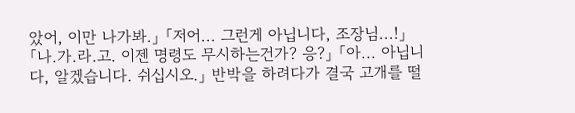았어, 이만 나가봐.」 「저어... 그런게 아닙니다, 조장님...!」 「나.가.라.고. 이젠 명령도 무시하는건가? 응?」 「아... 아닙니다, 알겠습니다. 쉬십시오.」 반박을 하려다가 결국 고개를 떨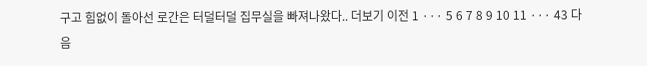구고 힘없이 돌아선 로간은 터덜터덜 집무실을 빠져나왔다.. 더보기 이전 1 ··· 5 6 7 8 9 10 11 ··· 43 다음